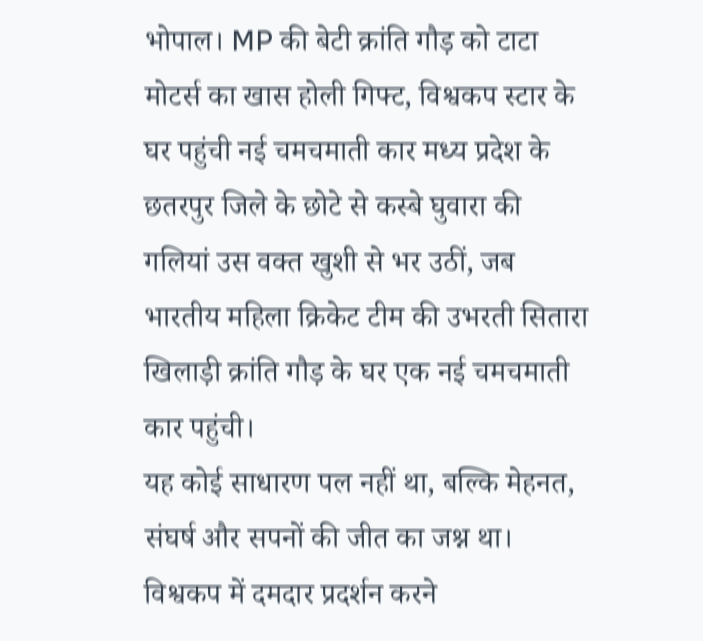भोपाल। MP की बेटी क्रांति गौड़ को टाटा मोटर्स का खास होली गिफ्ट, विश्वकप स्टार के घर पहुंची नई चमचमाती कार मध्य प्रदेश के छतरपुर जिले के छोटे से कस्बे घुवारा की गलियां उस वक्त खुशी से भर उठीं, जब भारतीय महिला क्रिकेट टीम की उभरती सितारा खिलाड़ी क्रांति गौड़ के घर एक नई चमचमाती कार पहुंची।
यह कोई साधारण पल नहीं था, बल्कि मेहनत, संघर्ष और सपनों की जीत का जश्न था। विश्वकप में दमदार प्रदर्शन करने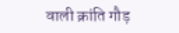वाली क्रांति गौड़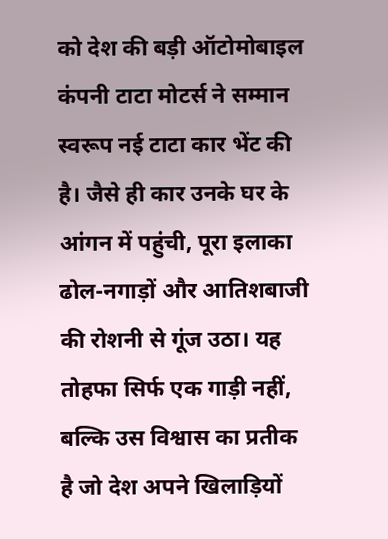को देश की बड़ी ऑटोमोबाइल कंपनी टाटा मोटर्स ने सम्मान स्वरूप नई टाटा कार भेंट की है। जैसे ही कार उनके घर के आंगन में पहुंची, पूरा इलाका ढोल-नगाड़ों और आतिशबाजी की रोशनी से गूंज उठा। यह तोहफा सिर्फ एक गाड़ी नहीं, बल्कि उस विश्वास का प्रतीक है जो देश अपने खिलाड़ियों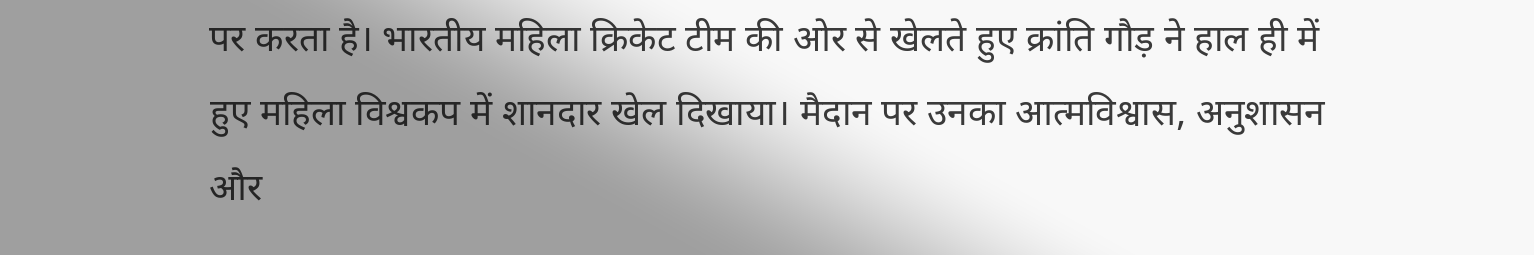पर करता है। भारतीय महिला क्रिकेट टीम की ओर से खेलते हुए क्रांति गौड़ ने हाल ही में हुए महिला विश्वकप में शानदार खेल दिखाया। मैदान पर उनका आत्मविश्वास, अनुशासन और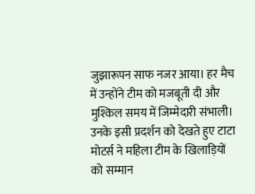जुझारूपन साफ नजर आया। हर मैच में उन्होंने टीम को मजबूती दी और मुश्किल समय में जिम्मेदारी संभाली। उनके इसी प्रदर्शन को देखते हुए टाटा मोटर्स ने महिला टीम के खिलाड़ियों को सम्मान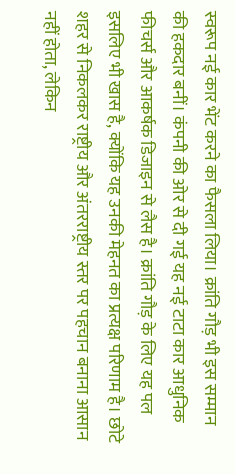स्वरूप नई कार भेंट करने का फैसला लिया। क्रांति गौड़ भी इस सम्मान की हकदार बनीं। कंपनी की ओर से दी गई यह नई टाटा कार आधुनिक फीचर्स और आकर्षक डिजाइन से लैस है। क्रांति गौड़ के लिए यह पल इसलिए भी खास है, क्योंकि यह उनकी मेहनत का प्रत्यक्ष परिणाम है। छोटे शहर से निकलकर राष्ट्रीय और अंतरराष्ट्रीय स्तर पर पहचान बनाना आसान नहीं होता, लेकिन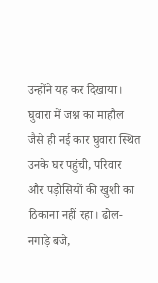उन्होंने यह कर दिखाया।
घुवारा में जश्न का माहौल जैसे ही नई कार घुवारा स्थित उनके घर पहुंची, परिवार और पड़ोसियों की खुशी का ठिकाना नहीं रहा। ढोल-नगाड़े बजे,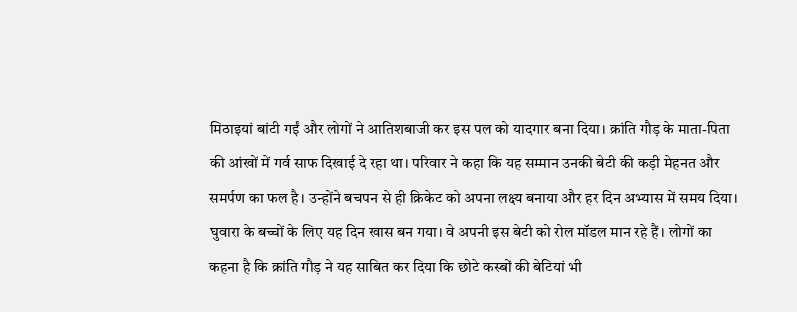मिठाइयां बांटी गईं और लोगों ने आतिशबाजी कर इस पल को यादगार बना दिया। क्रांति गौड़ के माता-पिता की आंखों में गर्व साफ दिखाई दे रहा था। परिवार ने कहा कि यह सम्मान उनकी बेटी की कड़ी मेहनत और समर्पण का फल है। उन्होंने बचपन से ही क्रिकेट को अपना लक्ष्य बनाया और हर दिन अभ्यास में समय दिया। घुवारा के बच्चों के लिए यह दिन खास बन गया। वे अपनी इस बेटी को रोल मॉडल मान रहे हैं। लोगों का कहना है कि क्रांति गौड़ ने यह साबित कर दिया कि छोटे कस्बों की बेटियां भी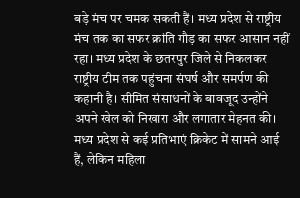बड़े मंच पर चमक सकती हैं। मध्य प्रदेश से राष्ट्रीय मंच तक का सफर क्रांति गौड़ का सफर आसान नहीं रहा। मध्य प्रदेश के छतरपुर जिले से निकलकर राष्ट्रीय टीम तक पहुंचना संघर्ष और समर्पण की कहानी है। सीमित संसाधनों के बावजूद उन्होंने अपने खेल को निखारा और लगातार मेहनत की। मध्य प्रदेश से कई प्रतिभाएं क्रिकेट में सामने आई हैं, लेकिन महिला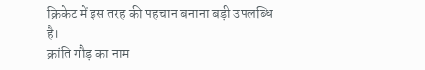क्रिकेट में इस तरह की पहचान बनाना बड़ी उपलब्धि है।
क्रांति गौड़ का नाम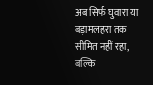अब सिर्फ घुवारा या बड़ामलहरा तक सीमित नहीं रहा, बल्कि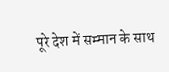पूरे देश में सम्मान के साथ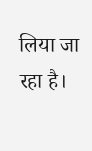लिया जा रहा है।